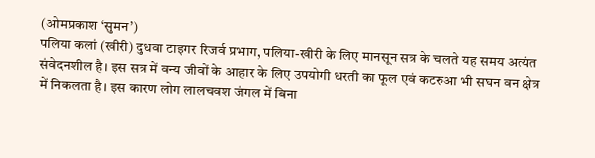(ओमप्रकाश ‘सुमन’)
पलिया कलां (खीरी) दुधवा टाइगर रिजर्व प्रभाग, पलिया-खीरी के लिए मानसून सत्र के चलते यह समय अत्यंत संवेदनशील है। इस सत्र में वन्य जीवों के आहार के लिए उपयोगी धरती का फूल एवं कटरुआ भी सघन वन क्षेत्र में निकलता है। इस कारण लोग लालचवश जंगल में बिना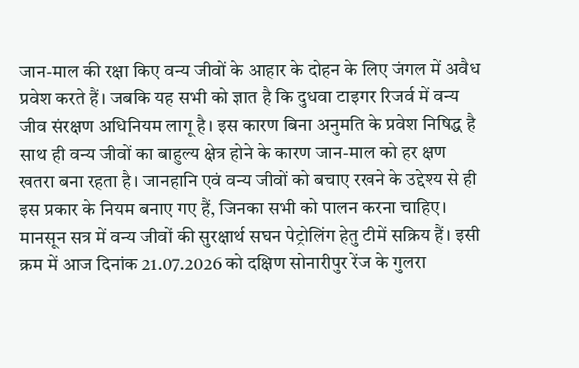जान-माल की रक्षा किए वन्य जीवों के आहार के दोहन के लिए जंगल में अवैध प्रवेश करते हैं। जबकि यह सभी को ज्ञात है कि दुधवा टाइगर रिजर्व में वन्य जीव संरक्षण अधिनियम लागू है। इस कारण बिना अनुमति के प्रवेश निषिद्ध है साथ ही वन्य जीवों का बाहुल्य क्षेत्र होने के कारण जान-माल को हर क्षण खतरा बना रहता है। जानहानि एवं वन्य जीवों को बचाए रखने के उद्देश्य से ही इस प्रकार के नियम बनाए गए हैं, जिनका सभी को पालन करना चाहिए। मानसून सत्र में वन्य जीवों की सुरक्षार्थ सघन पेट्रोलिंग हेतु टीमें सक्रिय हैं। इसी क्रम में आज दिनांक 21.07.2026 को दक्षिण सोनारीपुर रेंज के गुलरा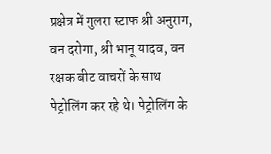प्रक्षेत्र में गुलरा स्टाफ श्री अनुराग, वन दरोगा, श्री भानू यादव, वन रक्षक बीट वाचरों के साथ पेट्रोलिंग कर रहे थे। पेट्रोलिंग के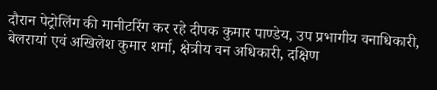दौरान पेट्रोलिंग की मानीटरिंग कर रहे दीपक कुमार पाण्डेय, उप प्रभागीय वनाधिकारी, बेलरायां एवं अखिलेश कुमार शर्मा, क्षेत्रीय वन अधिकारी, दक्षिण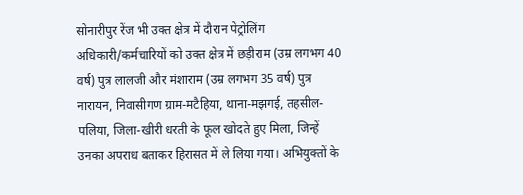सोनारीपुर रेंज भी उक्त क्षेत्र में दौरान पेट्रोलिंग अधिकारी/कर्मचारियों को उक्त क्षेत्र में छड़ीराम (उम्र लगभग 40 वर्ष) पुत्र लालजी और मंशाराम (उम्र लगभग 35 वर्ष) पुत्र नारायन, निवासीगण ग्राम-मटैहिया, थाना-मझगई, तहसील-पलिया, जिला-खीरी धरती के फूल खोदते हुए मिला, जिन्हें उनका अपराध बताकर हिरासत में ले लिया गया। अभियुक्तों के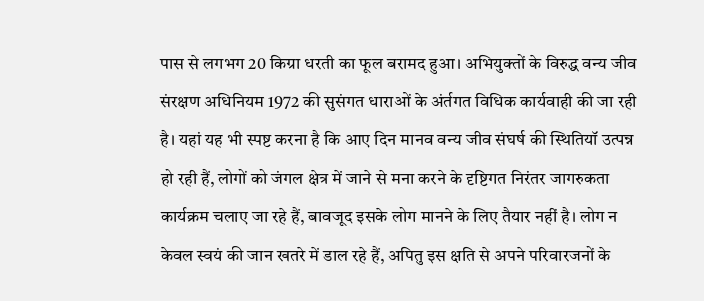पास से लगभग 20 किग्रा धरती का फूल बरामद हुआ। अभियुक्तों के विरुद्ध वन्य जीव संरक्षण अधिनियम 1972 की सुसंगत धाराओं के अंर्तगत विधिक कार्यवाही की जा रही है। यहां यह भी स्पष्ट करना है कि आए दिन मानव वन्य जीव संघर्ष की स्थितियॉ उत्पन्न हो रही हैं, लोगों को जंगल क्षेत्र में जाने से मना करने के दृष्टिगत निरंतर जागरुकता कार्यक्रम चलाए जा रहे हैं, बावजूद इसके लोग मानने के लिए तैयार नहीं है। लोग न केवल स्वयं की जान खतरे में डाल रहे हैं, अपितु इस क्षति से अपने परिवारजनों के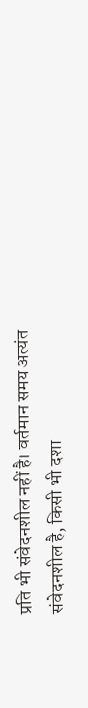प्रति भी संवेदनशील नहीं है। वर्तमान समय अत्यंत संवेदनशील है, किसी भी दशा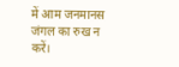में आम जनमानस जंगल का रुख न करें।